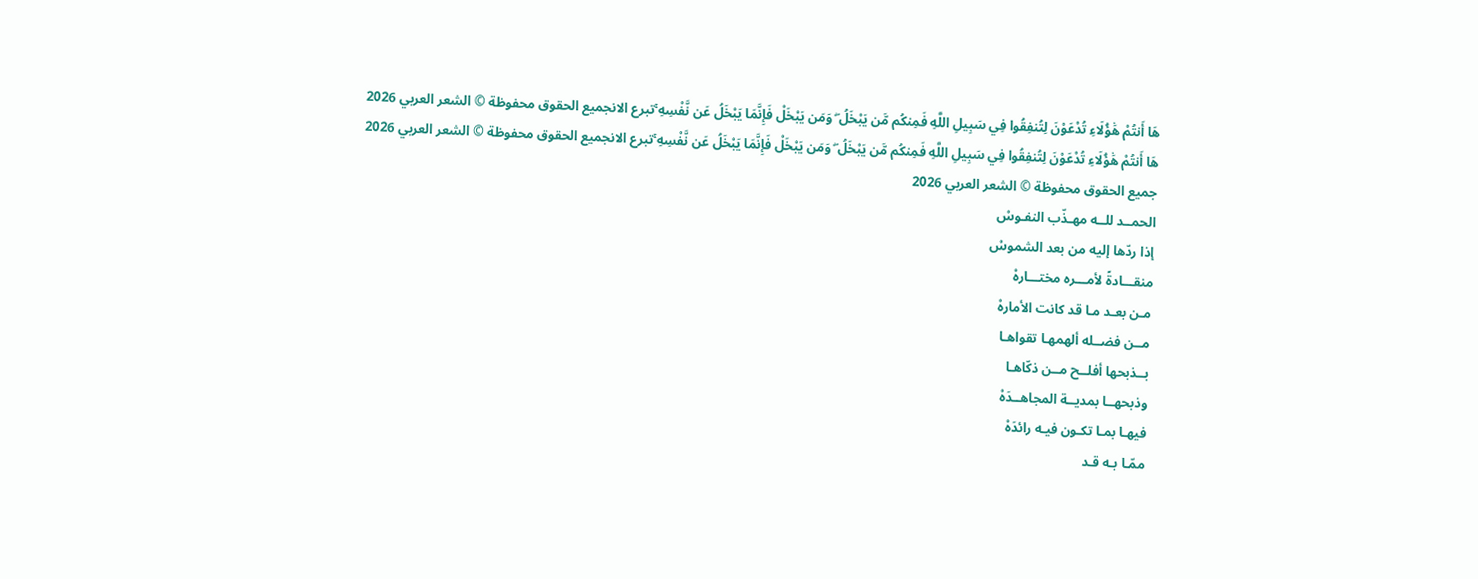هَا أَنتُمْ هَٰؤُلَاءِ تُدْعَوْنَ لِتُنفِقُوا فِي سَبِيلِ اللَّهِ فَمِنكُم مَّن يَبْخَلُ ۖ وَمَن يَبْخَلْ فَإِنَّمَا يَبْخَلُ عَن نَّفْسِهِ ۚتبرع الانجميع الحقوق محفوظة © الشعر العربي 2026
هَا أَنتُمْ هَٰؤُلَاءِ تُدْعَوْنَ لِتُنفِقُوا فِي سَبِيلِ اللَّهِ فَمِنكُم مَّن يَبْخَلُ ۖ وَمَن يَبْخَلْ فَإِنَّمَا يَبْخَلُ عَن نَّفْسِهِ ۚتبرع الانجميع الحقوق محفوظة © الشعر العربي 2026
جميع الحقوق محفوظة © الشعر العربي 2026
الحمــد للــه مهـذّب النفـوسْ
إذا ردّها إليه من بعد الشموسْ
منقـــادةً لأمـــره مختـــارهْ
مـن بعـد مـا قد كانت الأمارهْ
مــن فضــله ألهمهـا تقواهـا
بــذبحها أفلــح مــن ذكّاهـا
وذبحهــا بمديــة المجاهــدَهْ
فيهـا بمـا تكـون فيـه رائدَهْ
ممّـا بـه قـد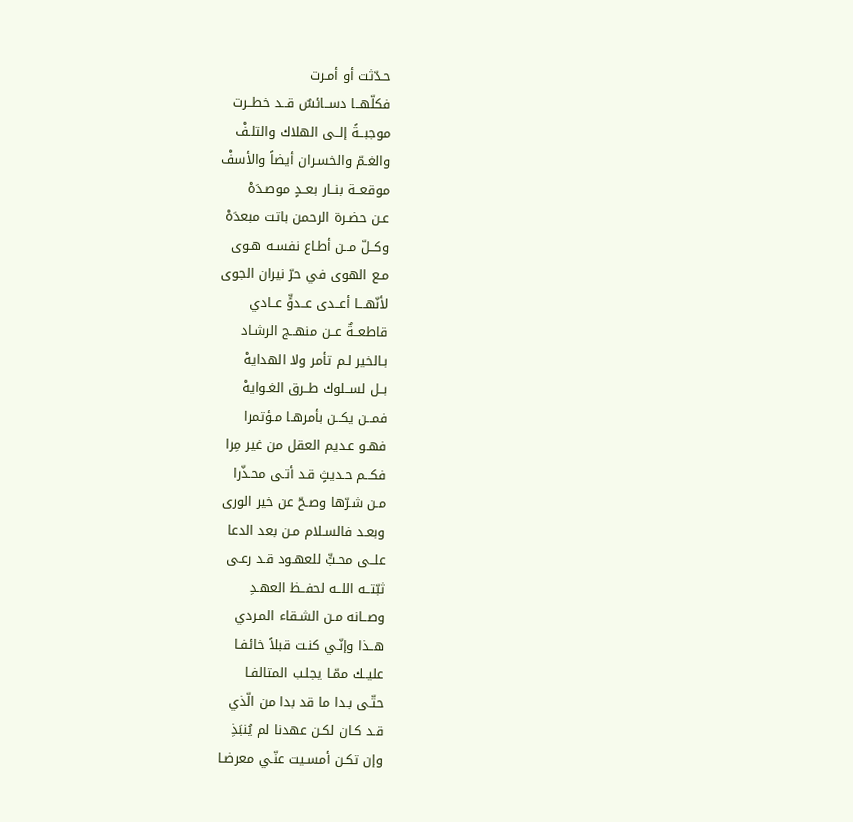حـدّثت أو أمـرت
فكلّهــا دســائسٌ قــد خطــرت
موجبــةً إلــى الهلاك والتلـفْ
والغـمّ والخسـران أيضاً والأسفْ
موقعــة بنــار بعــدٍ موصـدَهْ
عـن حضـرة الرحمن باتت مبعدَهْ
وكــلّ مــن أطـاع نفسـه هـوى
مـع الهوى في حرّ نيران الجوى
لأنّهـــا أعــدى عــدوٍّ عــادي
قاطعــةٌ عــن منهــج الرشـاد
بـالخير لـم تأمر ولا الهدايهْ
بــل لســلوك طــرق الغـوايهْ
فمــن يكــن بأمرهـا مـؤتمرا
فهـو عـديم العقل من غير مِرا
فكــم حـديثٍ قـد أتـى محـذّرا
مـن شـرّها وصـحّ عن خير الورى
وبعـد فالسـلام مـن بعد الدعا
علــى محـبٍّ للعهـود قـد رعـى
ثبّتــه اللــه لحفــظ العهـدِ
وصــانه مـن الشـقاء المـردي
هــذا وإنّـي كنـت قبلاً خائفـا
عليــك ممّـا يجلـب المتالفـا
حتّـى بـدا ما قد بدا من الّذي
قـد كـان لكـن عهدنا لم يُنبَذِ
وإن تكـن أمسـيت عنّـي معرضـا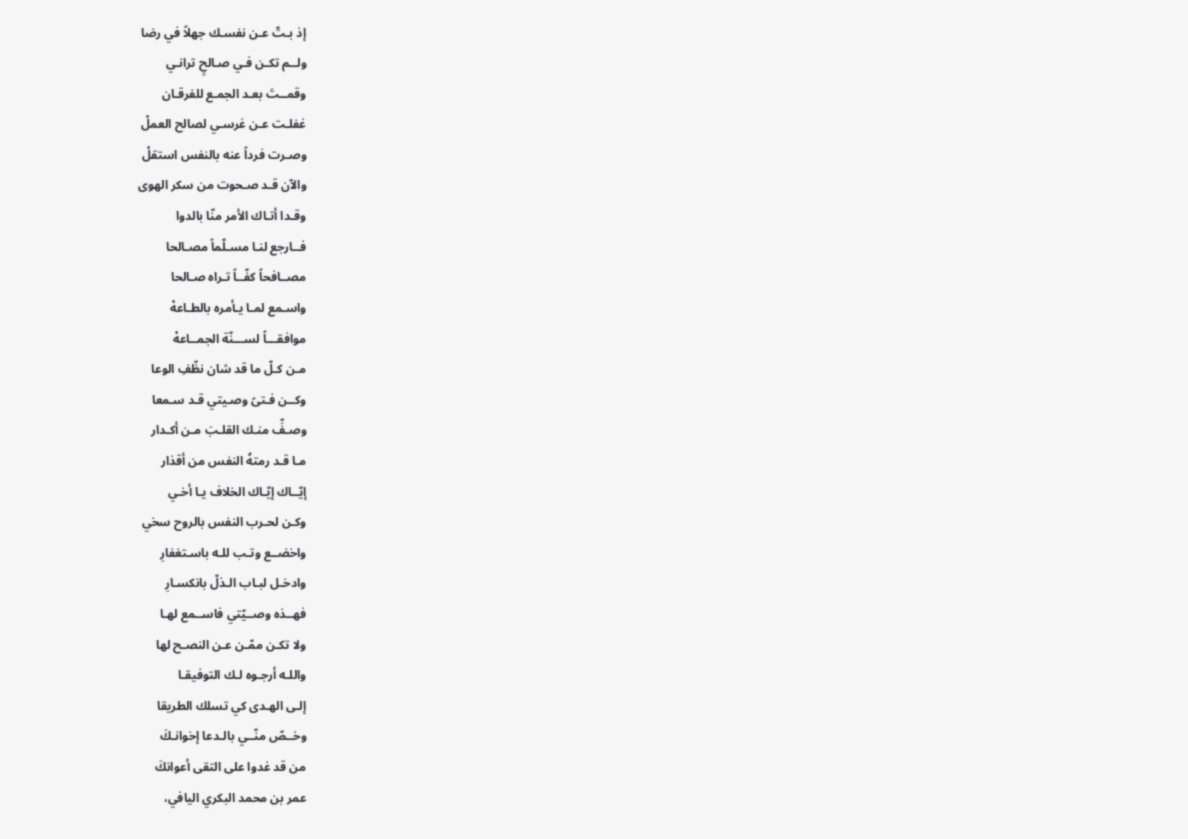إذ بـتّ عـن نفسـك جهلاً في رضا
ولــم تكـن فـي صـالحٍ ترانـي
وقمــتَ بعـد الجمـع للفرقـان
غفلـت عـن غرسـي لصالح العملْ
وصـرت فرداً عنه بالنفس استقلْ
والآن قـد صـحوت من سكر الهوى
وقـدا أتـاك الأمر منّا بالدوا
فــارجع لنـا مسـلّماً مصـالحا
مصــافحاً كفّــاً تـراه صـالحا
واسـمع لمـا يـأمره بالطـاعهْ
موافقـــاً لســـنّة الجمــاعهْ
مـن كـلّ ما قد شان نظّفِ الوعا
وكــن فـتىً وصـيتي قـد سـمعا
وصـفِّ منـك القلـبَ مـن أكـدار
مـا قـد رمتهُ النفس من أقذار
إيّــاك إيّـاك الخلاف يـا أخـي
وكـن لحـرب النفس بالروح سخي
واخضــع وتـب للـه باسـتغفارِ
وادخـل لبـاب الـذلّ بانكسـارِ
فهــذه وصــيّتي فاســمع لهـا
ولا تكـن ممّـن عـن النصـح لها
واللـه أرجـوه لـك التوفيقـا
إلـى الهـدى كي تسلك الطريقا
وخــصّ منّــي بالـدعا إخوانـكَ
من قد غدوا على التقى أعوانكَ
عمر بن محمد البكري اليافي،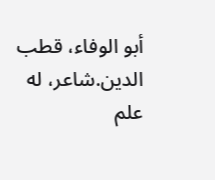أبو الوفاء، قطب الدين.شاعر، له علم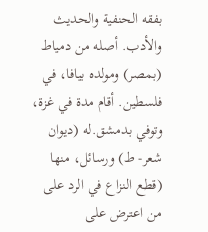بفقه الحنفية والحديث والأدب. أصله من دمياط (بمصر) ومولده بيافا، في فلسطين. أقام مدة في غزة، وتوفي بدمشق.له (ديوان شعر- ط) ورسائل، منها (قطع النزاع في الرد على من اعترض على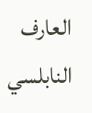العارف النابلسي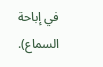في إباحة السماع).